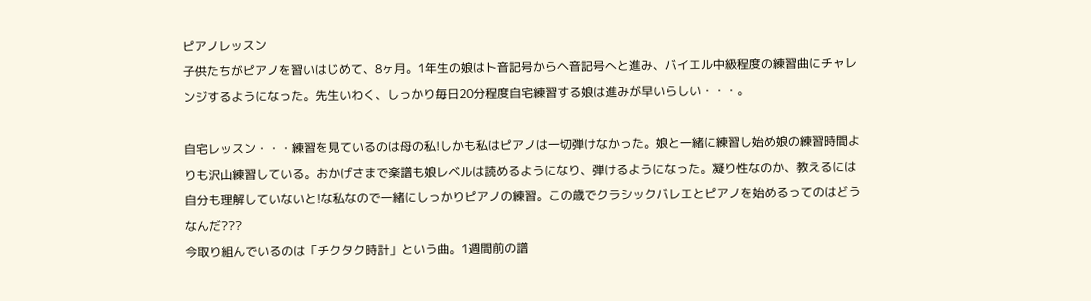ピアノレッスン
子供たちがピアノを習いはじめて、8ヶ月。1年生の娘はト音記号からヘ音記号へと進み、バイエル中級程度の練習曲にチャレンジするようになった。先生いわく、しっかり毎日20分程度自宅練習する娘は進みが早いらしい・・・。

自宅レッスン・・・練習を見ているのは母の私!しかも私はピアノは一切弾けなかった。娘と一緒に練習し始め娘の練習時間よりも沢山練習している。おかげさまで楽譜も娘レベルは読めるようになり、弾けるようになった。凝り性なのか、教えるには自分も理解していないと!な私なので一緒にしっかりピアノの練習。この歳でクラシックバレエとピアノを始めるってのはどうなんだ???
今取り組んでいるのは「チクタク時計」という曲。1週間前の譜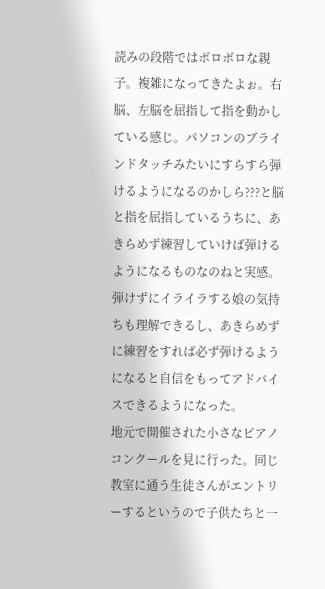読みの段階ではボロボロな親子。複雑になってきたよぉ。右脳、左脳を屈指して指を動かしている感じ。パソコンのブラインドタッチみたいにすらすら弾けるようになるのかしら???と脳と指を屈指しているうちに、あきらめず練習していけば弾けるようになるものなのねと実感。弾けずにイライラする娘の気持ちも理解できるし、あきらめずに練習をすれば必ず弾けるようになると自信をもってアドバイスできるようになった。
地元で開催された小さなピアノコンクールを見に行った。同じ教室に通う生徒さんがエントリーするというので子供たちと一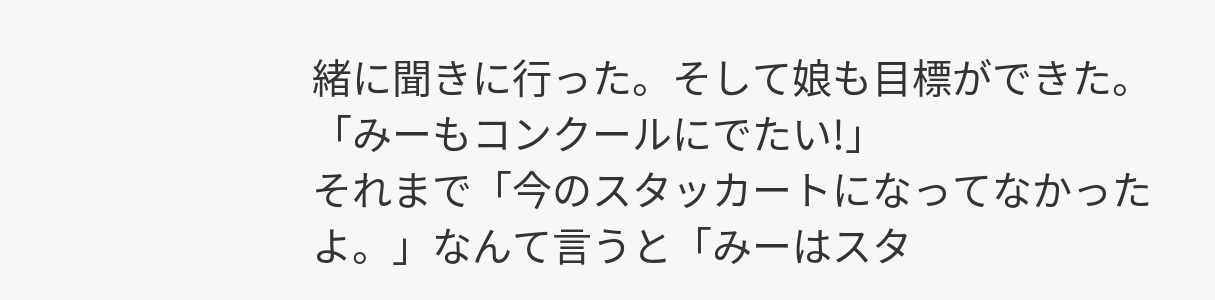緒に聞きに行った。そして娘も目標ができた。
「みーもコンクールにでたい!」
それまで「今のスタッカートになってなかったよ。」なんて言うと「みーはスタ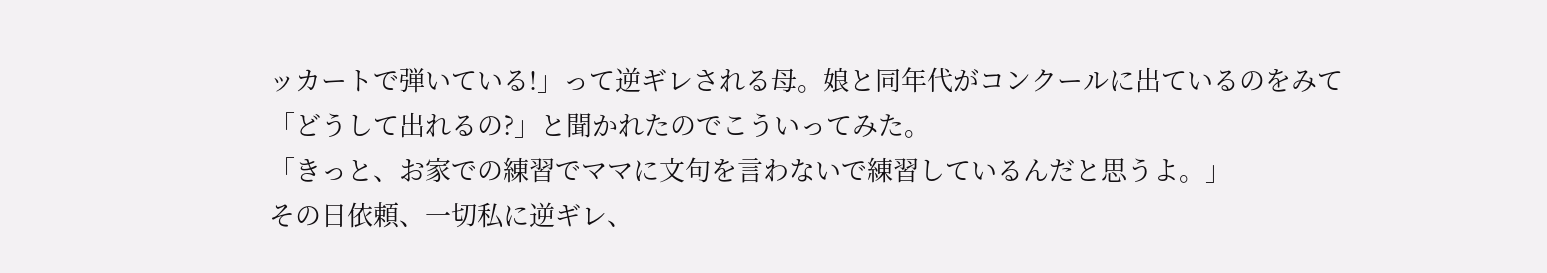ッカートで弾いている!」って逆ギレされる母。娘と同年代がコンクールに出ているのをみて「どうして出れるの?」と聞かれたのでこういってみた。
「きっと、お家での練習でママに文句を言わないで練習しているんだと思うよ。」
その日依頼、一切私に逆ギレ、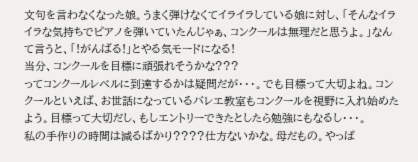文句を言わなくなった娘。うまく弾けなくてイライラしている娘に対し、「そんなイライラな気持ちでピアノを弾いていたんじゃぁ、コンクールは無理だと思うよ。」なんて言うと、「!がんばる!」とやる気モードになる!
当分、コンクールを目標に頑張れそうかな???
ってコンクールレベルに到達するかは疑問だが・・・。でも目標って大切よね。コンクールといえば、お世話になっているバレエ教室もコンクールを視野に入れ始めたよう。目標って大切だし、もしエントリーできたとしたら勉強にもなるし・・・。
私の手作りの時間は減るばかり????仕方ないかな。母だもの。やっぱ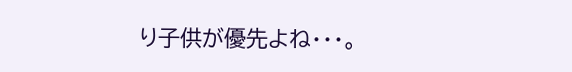り子供が優先よね・・・。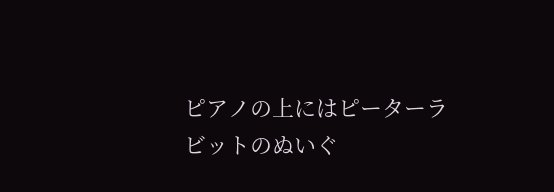ピアノの上にはピーターラビットのぬいぐ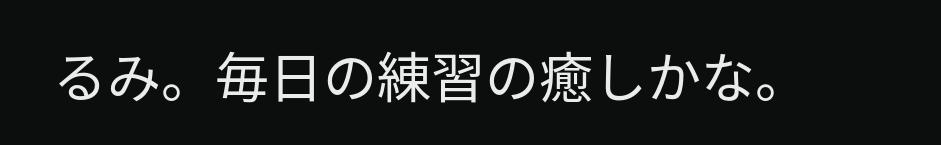るみ。毎日の練習の癒しかな。